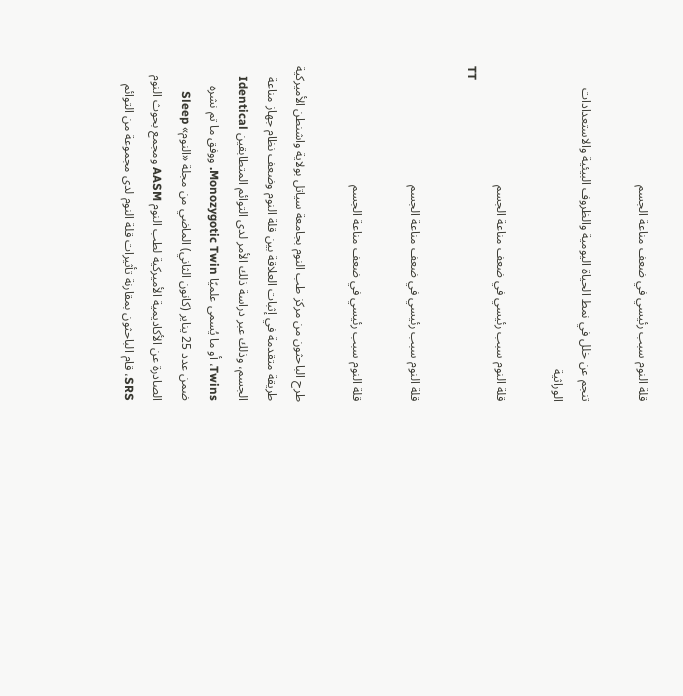قلة النوم سبب رئيسي في ضعف مناعة الجسم

تنجم عن خلل في نمط الحياة اليومية والظروف البيئية والاستعدادات الوراثية

قلة النوم سبب رئيسي في ضعف مناعة الجسم
TT

قلة النوم سبب رئيسي في ضعف مناعة الجسم

قلة النوم سبب رئيسي في ضعف مناعة الجسم

طرح الباحثون من مركز طب النوم بجامعة سياتل بولاية واشنطن الأميركية طريقة متقدمة في إثبات العلاقة بين قلة النوم وضعف نظام جهاز مناعة الجسم، وذلك عبر دراسة ذلك الأمر لدى التوائم المتطابقين Identical Twins، أو ما يُسمى علميًا Monozygotic Twin. ووفق ما تم نشره ضمن عدد 25 يناير (كانون الثاني) الماضي من مجلة «النوم» Sleep الصادرة عن الأكاديمية الأميركية لطب النوم AASM ومجمع بحوث النوم SRS، قام الباحثون بمقارنة تأثيرات قلة النوم لدى مجموعة من التوائم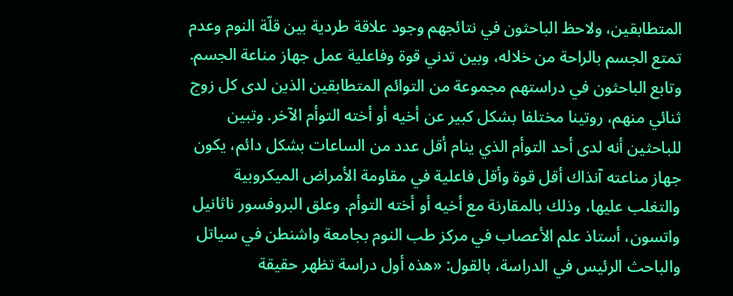المتطابقين، ولاحظ الباحثون في نتائجهم وجود علاقة طردية بين قلّة النوم وعدم تمتع الجسم بالراحة من خلاله، وبين تدني قوة وفاعلية عمل جهاز مناعة الجسم.
وتابع الباحثون في دراستهم مجموعة من التوائم المتطابقين الذين لدى كل زوج ثنائي منهم، روتينا مختلفا بشكل كبير عن أخيه أو أخته التوأم الآخر. وتبين للباحثين أنه لدى أحد التوأم الذي ينام أقل عدد من الساعات بشكل دائم، يكون جهاز مناعته آنذاك أقل قوة وأقل فاعلية في مقاومة الأمراض الميكروبية والتغلب عليها، وذلك بالمقارنة مع أخيه أو أخته التوأم. وعلق البروفسور ناثانيل واتسون، أستاذ علم الأعصاب في مركز طب النوم بجامعة واشنطن في سياتل والباحث الرئيس في الدراسة، بالقول: «هذه أول دراسة تظهر حقيقة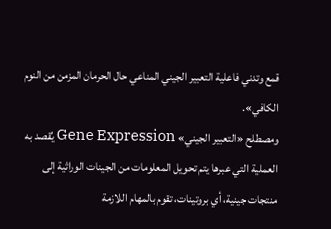قمع وتدني فاعلية التعبير الجيني المناعي حال الحرمان المزمن من النوم الكافي».
ومصطلح «التعبير الجيني» Gene Expression يُقصد به العملية التي عبرها يتم تحويل المعلومات من الجينات الوراثية إلى منتجات جينية، أي بروتينات، تقوم بالمهام اللازمة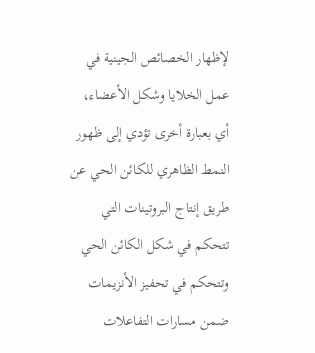لإظهار الخصائص الجينية في عمل الخلايا وشكل الأعضاء، أي بعبارة أخرى تؤدي إلى ظهور النمط الظاهري للكائن الحي عن طريق إنتاج البروتينات التي تتحكم في شكل الكائن الحي وتتحكم في تحفيز الأنزيمات ضمن مسارات التفاعلات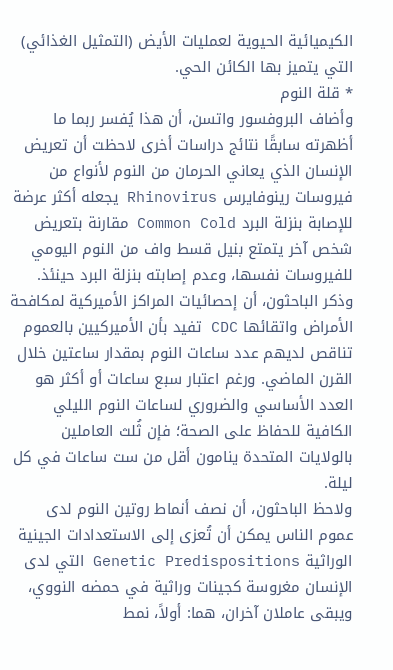الكيميائية الحيوية لعمليات الأيض (التمثيل الغذائي) التي يتميز بها الكائن الحي.
* قلة النوم
وأضاف البروفسور واتسن، أن هذا يُفسر ربما ما أظهرته سابقًا نتائج دراسات أخرى لاحظت أن تعريض الإنسان الذي يعاني الحرمان من النوم لأنواع من فيروسات رينوفايرس Rhinovirus يجعله أكثر عرضة للإصابة بنزلة البرد Common Cold مقارنة بتعريض شخص آخر يتمتع بنيل قسط واف من النوم اليومي للفيروسات نفسها، وعدم إصابته بنزلة البرد حينئذ.
وذكر الباحثون، أن إحصائيات المراكز الأميركية لمكافحة الأمراض واتقائها CDC تفيد بأن الأميركيين بالعموم تناقص لديهم عدد ساعات النوم بمقدار ساعتين خلال القرن الماضي. ورغم اعتبار سبع ساعات أو أكثر هو العدد الأساسي والضروري لساعات النوم الليلي الكافية للحفاظ على الصحة؛ فإن ثُلث العاملين بالولايات المتحدة ينامون أقل من ست ساعات في كل ليلة.
ولاحظ الباحثون، أن نصف أنماط روتين النوم لدى عموم الناس يمكن أن تُعزى إلى الاستعدادات الجينية الوراثية Genetic Predispositions التي لدى الإنسان مغروسة كجينات وراثية في حمضه النووي، ويبقى عاملان آخران، هما: أولاً، نمط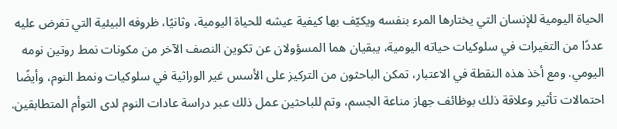الحياة اليومية للإنسان التي يختارها المرء بنفسه ويكيّف بها كيفية عيشه للحياة اليومية، وثانيًا، ظروفه البيئية التي تفرض عليه عددًا من التغيرات في سلوكيات حياته اليومية، يبقيان هما المسؤولان عن تكوين النصف الآخر من مكونات نمط روتين نومه اليومي. ومع أخذ هذه النقطة في الاعتبار، تمكن الباحثون من التركيز على الأسس غير الوراثية في سلوكيات ونمط النوم، وأيضًا احتمالات تأثير وعلاقة ذلك بوظائف جهاز مناعة الجسم، وتم للباحثين عمل ذلك عبر دراسة عادات النوم لدى التوأم المتطابقين.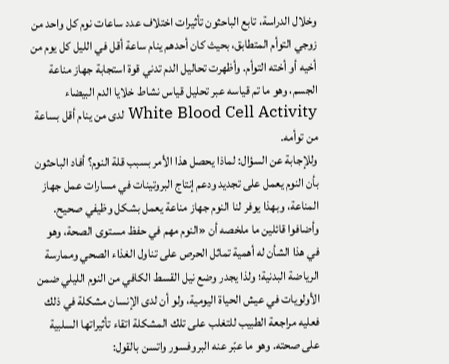وخلال الدراسة، تابع الباحثون تأثيرات اختلاف عدد ساعات نوم كل واحد من زوجي التوأم المتطابق، بحيث كان أحدهم ينام ساعة أقل في الليل كل يوم من أخيه أو أخته التوأم. وأظهرت تحاليل الدم تدني قوة استجابة جهاز مناعة الجسم، وهو ما تم قياسه عبر تحليل قياس نشاط خلايا الدم البيضاء White Blood Cell Activity لدى من ينام أقل بساعة من توأمه.
وللإجابة عن السؤال: لماذا يحصل هذا الأمر بسبب قلة النوم؟ أفاد الباحثون بأن النوم يعمل على تجديد ودعم إنتاج البروتينات في مسارات عمل جهاز المناعة، وبهذا يوفر لنا النوم جهاز مناعة يعمل بشكل وظيفي صحيح. وأضافوا قائلين ما ملخصه أن «النوم مهم في حفظ مستوى الصحة، وهو في هذا الشأن له أهمية تماثل الحرص على تناول الغذاء الصحي وممارسة الرياضة البدنية؛ ولذا يجدر وضع نيل القسط الكافي من النوم الليلي ضمن الأولويات في عيش الحياة اليومية، ولو أن لدى الإنسان مشكلة في ذلك فعليه مراجعة الطبيب للتغلب على تلك المشكلة اتقاء تأثيراتها السلبية على صحته. وهو ما عبّر عنه البروفسور واتسن بالقول: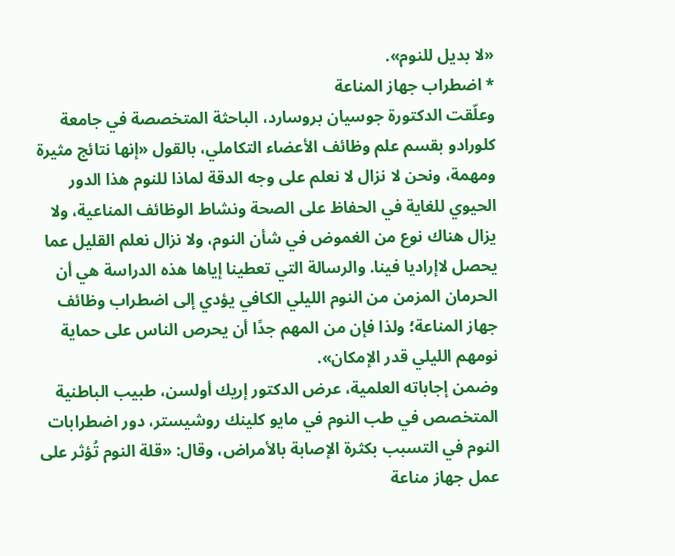«لا بديل للنوم».
* اضطراب جهاز المناعة
وعلّقت الدكتورة جوسيان بروسارد، الباحثة المتخصصة في جامعة كلورادو بقسم علم وظائف الأعضاء التكاملي، بالقول «إنها نتائج مثيرة ومهمة، ونحن لا نزال لا نعلم على وجه الدقة لماذا للنوم هذا الدور الحيوي للغاية في الحفاظ على الصحة ونشاط الوظائف المناعية، ولا يزال هناك نوع من الغموض في شأن النوم، ولا نزال نعلم القليل عما يحصل لاإراديا فينا. والرسالة التي تعطينا إياها هذه الدراسة هي أن الحرمان المزمن من النوم الليلي الكافي يؤدي إلى اضطراب وظائف جهاز المناعة؛ ولذا فإن من المهم جدًا أن يحرص الناس على حماية نومهم الليلي قدر الإمكان».
وضمن إجاباته العلمية، عرض الدكتور إريك أولسن، طبيب الباطنية المتخصص في طب النوم في مايو كلينك روشيستر، دور اضطرابات النوم في التسبب بكثرة الإصابة بالأمراض، وقال: «قلة النوم تُؤثر على عمل جهاز مناعة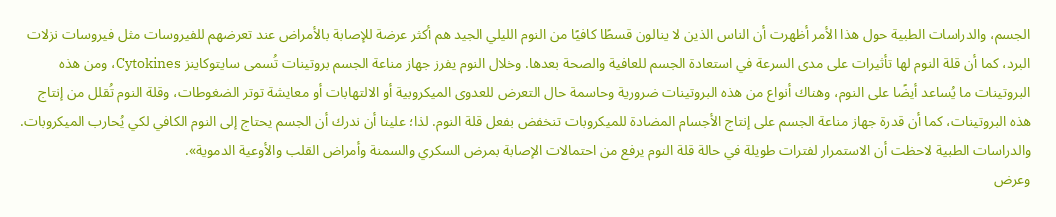الجسم، والدراسات الطبية حول هذا الأمر أظهرت أن الناس الذين لا ينالون قسطًا كافيًا من النوم الليلي الجيد هم أكثر عرضة للإصابة بالأمراض عند تعرضهم للفيروسات مثل فيروسات نزلات البرد، كما أن قلة النوم لها تأثيرات على مدى السرعة في استعادة الجسم للعافية والصحة بعدها. وخلال النوم يفرز جهاز مناعة الجسم بروتينات تُسمى سايتوكاينز Cytokines، ومن هذه البروتينات ما يُساعد أيضًا على النوم، وهناك أنواع من هذه البروتينات ضرورية وحاسمة حال التعرض للعدوى الميكروبية أو الالتهابات أو معايشة توتر الضغوطات، وقلة النوم تُقلل من إنتاج هذه البروتينات، كما أن قدرة جهاز مناعة الجسم على إنتاج الأجسام المضادة للميكروبات تنخفض بفعل قلة النوم. لذا؛ علينا أن ندرك أن الجسم يحتاج إلى النوم الكافي لكي يُحارب الميكروبات. والدراسات الطبية لاحظت أن الاستمرار لفترات طويلة في حالة قلة النوم يرفع من احتمالات الإصابة بمرض السكري والسمنة وأمراض القلب والأوعية الدموية».
وعرض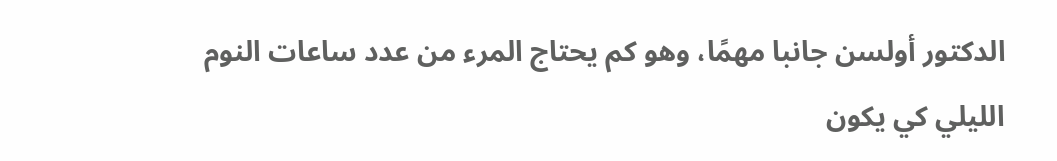الدكتور أولسن جانبا مهمًا، وهو كم يحتاج المرء من عدد ساعات النوم الليلي كي يكون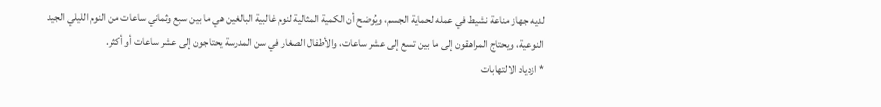لديه جهاز مناعة نشيط في عمله لحماية الجسم، ويُوضح أن الكمية المثالية لنوم غالبية البالغين هي ما بين سبع وثماني ساعات من النوم الليلي الجيد النوعية، ويحتاج المراهقون إلى ما بين تسع إلى عشر ساعات، والأطفال الصغار في سن المدرسة يحتاجون إلى عشر ساعات أو أكثر.
* ازدياد الالتهابات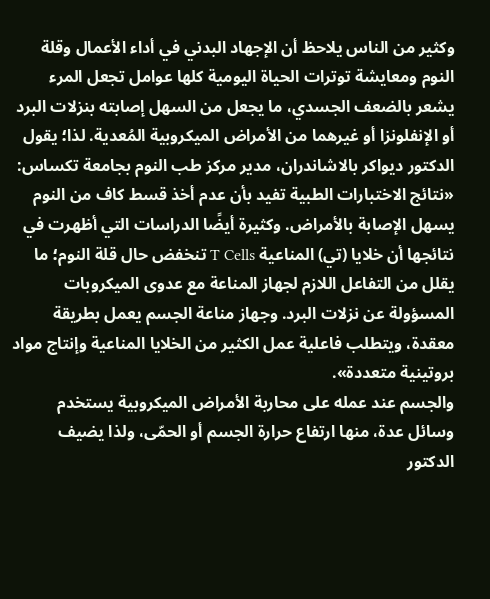وكثير من الناس يلاحظ أن الإجهاد البدني في أداء الأعمال وقلة النوم ومعايشة توترات الحياة اليومية كلها عوامل تجعل المرء يشعر بالضعف الجسدي، ما يجعل من السهل إصابته بنزلات البرد أو الإنفلونزا أو غيرهما من الأمراض الميكروبية المُعدية. لذا؛ يقول الدكتور ديواكر بالاشاندران، مدير مركز طب النوم بجامعة تكساس: «نتائج الاختبارات الطبية تفيد بأن عدم أخذ قسط كاف من النوم يسهل الإصابة بالأمراض. وكثيرة أيضًا الدراسات التي أظهرت في نتائجها أن خلايا (تي) المناعية T Cells تنخفض حال قلة النوم؛ ما يقلل من التفاعل اللازم لجهاز المناعة مع عدوى الميكروبات المسؤولة عن نزلات البرد. وجهاز مناعة الجسم يعمل بطريقة معقدة، ويتطلب فاعلية عمل الكثير من الخلايا المناعية وإنتاج مواد بروتينية متعددة».
والجسم عند عمله على محاربة الأمراض الميكروبية يستخدم وسائل عدة، منها ارتفاع حرارة الجسم أو الحمّى، ولذا يضيف الدكتور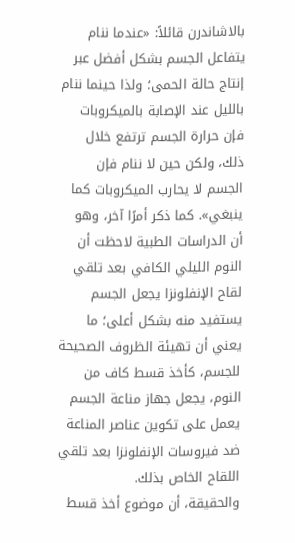بالاشاندرن قائلاً: «عندما ننام يتفاعل الجسم بشكل أفضل عبر إنتاج حالة الحمى؛ ولذا حينما ننام بالليل عند الإصابة بالميكروبات فإن حرارة الجسم ترتفع خلال ذلك، ولكن حين لا ننام فإن الجسم لا يحارب الميكروبات كما ينبغي». كما ذكر أمرًا آخر، وهو أن الدراسات الطبية لاحظت أن النوم الليلي الكافي بعد تلقي لقاح الإنفلونزا يجعل الجسم يستفيد منه بشكل أعلى؛ ما يعني أن تهيئة الظروف الصحيحة للجسم، كأخذ قسط كاف من النوم، يجعل جهاز مناعة الجسم يعمل على تكوين عناصر المناعة ضد فيروسات الإنفلونزا بعد تلقي اللقاح الخاص بذلك.
والحقيقة، أن موضوع أخذ قسط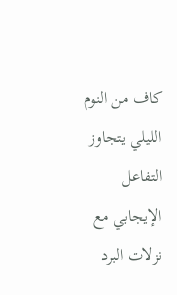كاف من النوم الليلي يتجاوز التفاعل الإيجابي مع نزلات البرد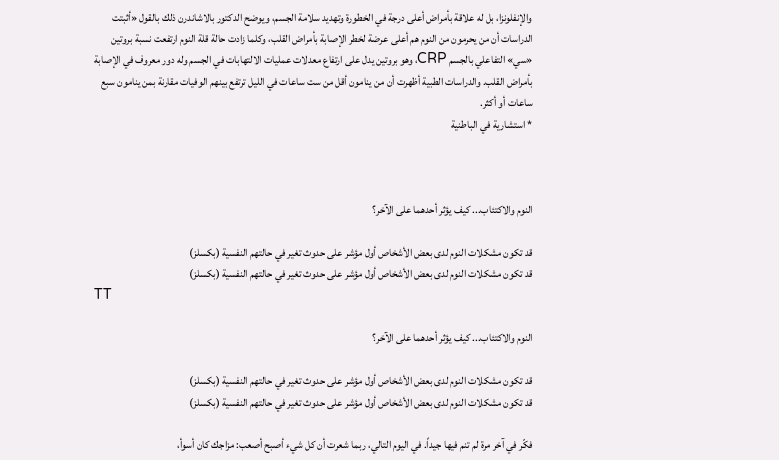والإنفلونزا، بل له علاقة بأمراض أعلى درجة في الخطورة وتهديد سلامة الجسم، ويوضح الدكتور بالاشاندرن ذلك بالقول «أثبتت الدراسات أن من يحرمون من النوم هم أعلى عرضة لخطر الإصابة بأمراض القلب، وكلما زادت حالة قلة النوم ارتفعت نسبة بروتين «سي» التفاعلي بالجسم CRP، وهو بروتين يدل على ارتفاع معدلات عمليات الالتهابات في الجسم وله دور معروف في الإصابة بأمراض القلب. والدراسات الطبية أظهرت أن من ينامون أقل من ست ساعات في الليل ترتفع بينهم الوفيات مقارنة بمن ينامون سبع ساعات أو أكثر.
* استشارية في الباطنية



النوم والاكتئاب... كيف يؤثر أحدهما على الآخر؟

قد تكون مشكلات النوم لدى بعض الأشخاص أول مؤشر على حدوث تغير في حالتهم النفسية (بكسلز)
قد تكون مشكلات النوم لدى بعض الأشخاص أول مؤشر على حدوث تغير في حالتهم النفسية (بكسلز)
TT

النوم والاكتئاب... كيف يؤثر أحدهما على الآخر؟

قد تكون مشكلات النوم لدى بعض الأشخاص أول مؤشر على حدوث تغير في حالتهم النفسية (بكسلز)
قد تكون مشكلات النوم لدى بعض الأشخاص أول مؤشر على حدوث تغير في حالتهم النفسية (بكسلز)

فكّر في آخر مرة لم تنم فيها جيداً. في اليوم التالي، ربما شعرت أن كل شيء أصبح أصعب: مزاجك كان أسوأ،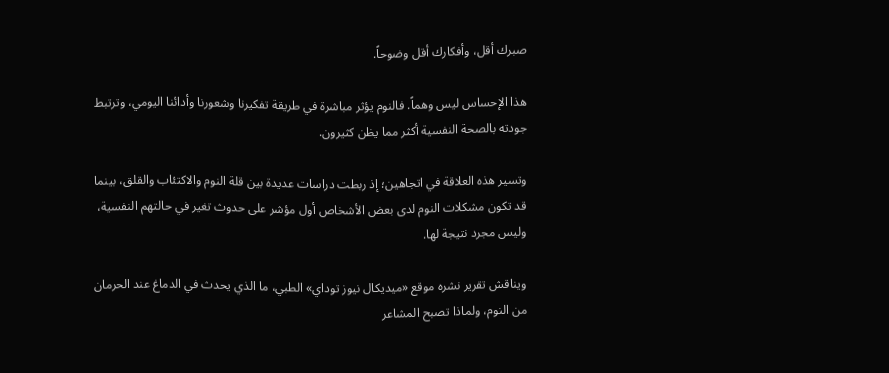صبرك أقل، وأفكارك أقل وضوحاً.

هذا الإحساس ليس وهماً. فالنوم يؤثر مباشرة في طريقة تفكيرنا وشعورنا وأدائنا اليومي، وترتبط جودته بالصحة النفسية أكثر مما يظن كثيرون.

وتسير هذه العلاقة في اتجاهين؛ إذ ربطت دراسات عديدة بين قلة النوم والاكتئاب والقلق، بينما قد تكون مشكلات النوم لدى بعض الأشخاص أول مؤشر على حدوث تغير في حالتهم النفسية، وليس مجرد نتيجة لها.

ويناقش تقرير نشره موقع «ميديكال نيوز توداي» الطبي، ما الذي يحدث في الدماغ عند الحرمان من النوم، ولماذا تصبح المشاعر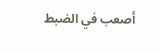أصعب في الضبط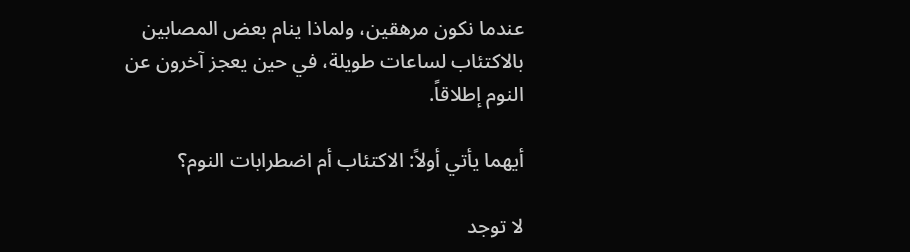عندما نكون مرهقين، ولماذا ينام بعض المصابين بالاكتئاب لساعات طويلة، في حين يعجز آخرون عن النوم إطلاقاً.

أيهما يأتي أولاً: الاكتئاب أم اضطرابات النوم؟

لا توجد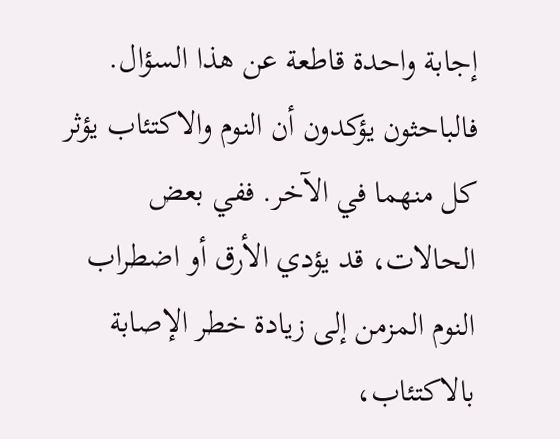إجابة واحدة قاطعة عن هذا السؤال. فالباحثون يؤكدون أن النوم والاكتئاب يؤثر كل منهما في الآخر. ففي بعض الحالات، قد يؤدي الأرق أو اضطراب النوم المزمن إلى زيادة خطر الإصابة بالاكتئاب،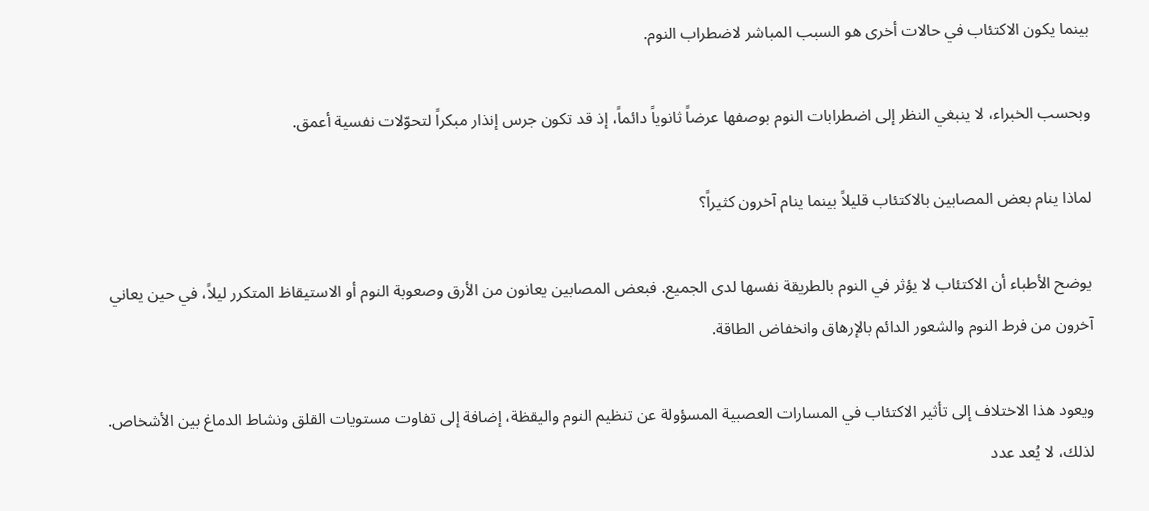بينما يكون الاكتئاب في حالات أخرى هو السبب المباشر لاضطراب النوم.

وبحسب الخبراء، لا ينبغي النظر إلى اضطرابات النوم بوصفها عرضاً ثانوياً دائماً، إذ قد تكون جرس إنذار مبكراً لتحوّلات نفسية أعمق.

لماذا ينام بعض المصابين بالاكتئاب قليلاً بينما ينام آخرون كثيراً؟

يوضح الأطباء أن الاكتئاب لا يؤثر في النوم بالطريقة نفسها لدى الجميع. فبعض المصابين يعانون من الأرق وصعوبة النوم أو الاستيقاظ المتكرر ليلاً، في حين يعاني آخرون من فرط النوم والشعور الدائم بالإرهاق وانخفاض الطاقة.

ويعود هذا الاختلاف إلى تأثير الاكتئاب في المسارات العصبية المسؤولة عن تنظيم النوم واليقظة، إضافة إلى تفاوت مستويات القلق ونشاط الدماغ بين الأشخاص. لذلك، لا يُعد عدد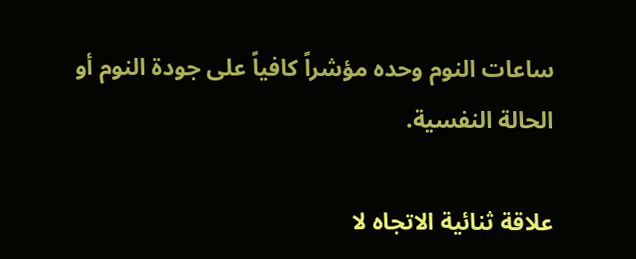ساعات النوم وحده مؤشراً كافياً على جودة النوم أو الحالة النفسية.

علاقة ثنائية الاتجاه لا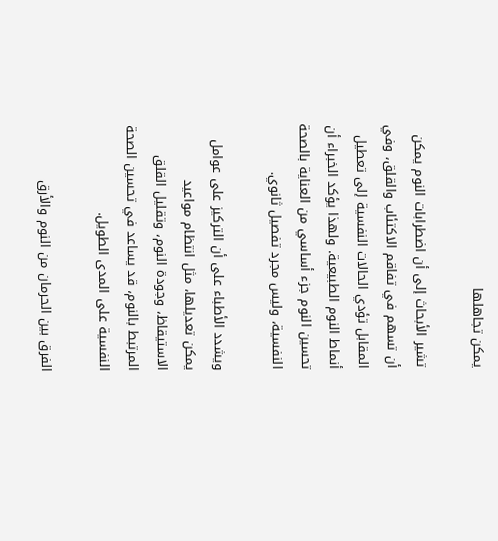يمكن تجاهلها

تشير الأبحاث إلى أن اضطرابات النوم يمكن أن تسهم في تفاقم الاكتئاب والقلق، وفي المقابل تؤدي الحالات النفسية إلى تعطيل أنماط النوم الطبيعية. ولهذا يؤكد الخبراء أن تحسين النوم جزء أساسي من العناية بالصحة النفسية، وليس مجرد تفصيل ثانوي.

ويشدد الأطباء على أن التركيز على عوامل يمكن تعديلها، مثل انتظام مواعيد الاستيقاظ، وجودة النوم، وتقليل القلق المرتبط بالنوم، قد يساعد في تحسين الصحة النفسية على المدى الطويل.

الفرق بين الحرمان من النوم والأرق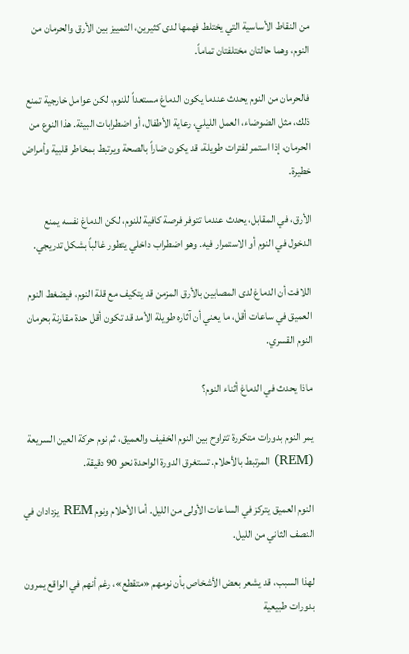من النقاط الأساسية التي يختلط فهمها لدى كثيرين، التمييز بين الأرق والحرمان من النوم، وهما حالتان مختلفتان تماماً.

فالحرمان من النوم يحدث عندما يكون الدماغ مستعداً للنوم، لكن عوامل خارجية تمنع ذلك، مثل الضوضاء، العمل الليلي، رعاية الأطفال، أو اضطرابات البيئة. هذا النوع من الحرمان، إذا استمر لفترات طويلة، قد يكون ضاراً بالصحة ويرتبط بمخاطر قلبية وأمراض خطيرة.

الأرق، في المقابل، يحدث عندما تتوفر فرصة كافية للنوم، لكن الدماغ نفسه يمنع الدخول في النوم أو الاستمرار فيه. وهو اضطراب داخلي يتطور غالباً بشكل تدريجي.

اللافت أن الدماغ لدى المصابين بالأرق المزمن قد يتكيف مع قلة النوم، فيضغط النوم العميق في ساعات أقل، ما يعني أن آثاره طويلة الأمد قد تكون أقل حدة مقارنة بحرمان النوم القسري.

ماذا يحدث في الدماغ أثناء النوم؟

يمر النوم بدورات متكررة تتراوح بين النوم الخفيف والعميق، ثم نوم حركة العين السريعة (REM) المرتبط بالأحلام. تستغرق الدورة الواحدة نحو 90 دقيقة.

النوم العميق يتركز في الساعات الأولى من الليل. أما الأحلام ونوم REM يزدادان في النصف الثاني من الليل.

لهذا السبب، قد يشعر بعض الأشخاص بأن نومهم «متقطع»، رغم أنهم في الواقع يمرون بدورات طبيعية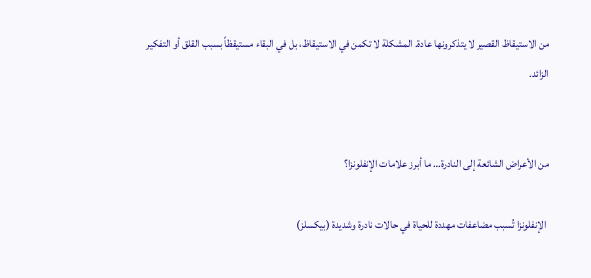من الاستيقاظ القصير لا يتذكرونها عادة. المشكلة لا تكمن في الاستيقاظ، بل في البقاء مستيقظاً بسبب القلق أو التفكير الزائد.


من الأعراض الشائعة إلى النادرة… ما أبرز علامات الإنفلونزا؟

 الإنفلونزا تُسبب مضاعفات مهددة للحياة في حالات نادرة وشديدة (بيكسلز)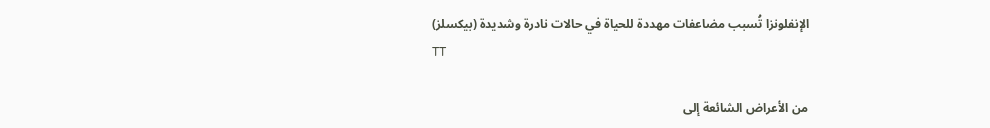الإنفلونزا تُسبب مضاعفات مهددة للحياة في حالات نادرة وشديدة (بيكسلز)
TT

من الأعراض الشائعة إلى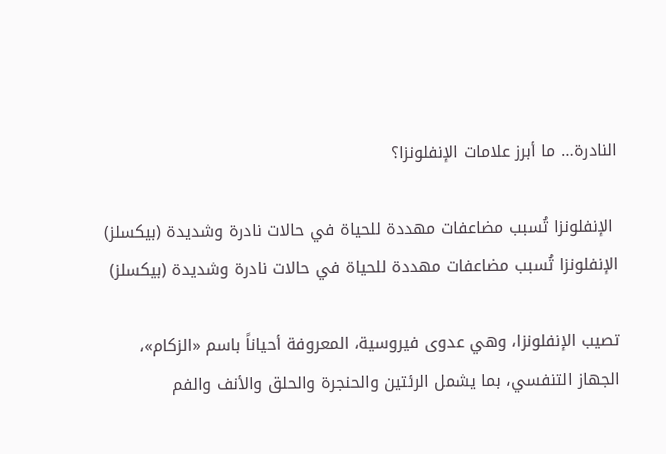النادرة… ما أبرز علامات الإنفلونزا؟

 الإنفلونزا تُسبب مضاعفات مهددة للحياة في حالات نادرة وشديدة (بيكسلز)
الإنفلونزا تُسبب مضاعفات مهددة للحياة في حالات نادرة وشديدة (بيكسلز)

تصيب الإنفلونزا، وهي عدوى فيروسية، المعروفة أحياناً باسم «الزكام»، الجهاز التنفسي، بما يشمل الرئتين والحنجرة والحلق والأنف والفم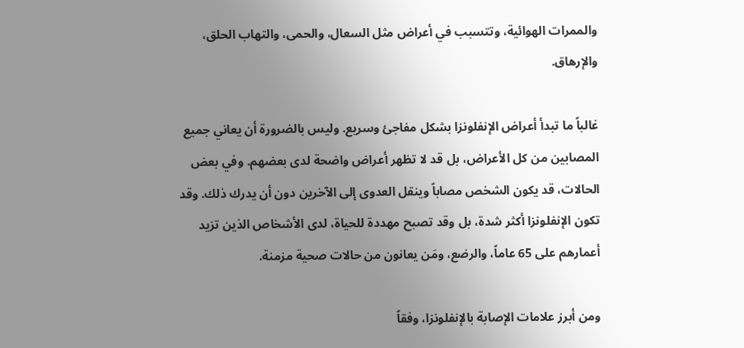والممرات الهوائية، وتتسبب في أعراض مثل السعال، والحمى، والتهاب الحلق، والإرهاق.

غالباً ما تبدأ أعراض الإنفلونزا بشكل مفاجئ وسريع. وليس بالضرورة أن يعاني جميع المصابين من كل الأعراض، بل قد لا تظهر أعراض واضحة لدى بعضهم. وفي بعض الحالات، قد يكون الشخص مصاباً وينقل العدوى إلى الآخرين دون أن يدرك ذلك. وقد تكون الإنفلونزا أكثر شدة، بل وقد تصبح مهددة للحياة، لدى الأشخاص الذين تزيد أعمارهم على 65 عاماً، والرضع، ومَن يعانون من حالات صحية مزمنة.

ومن أبرز علامات الإصابة بالإنفلونزا، وفقاً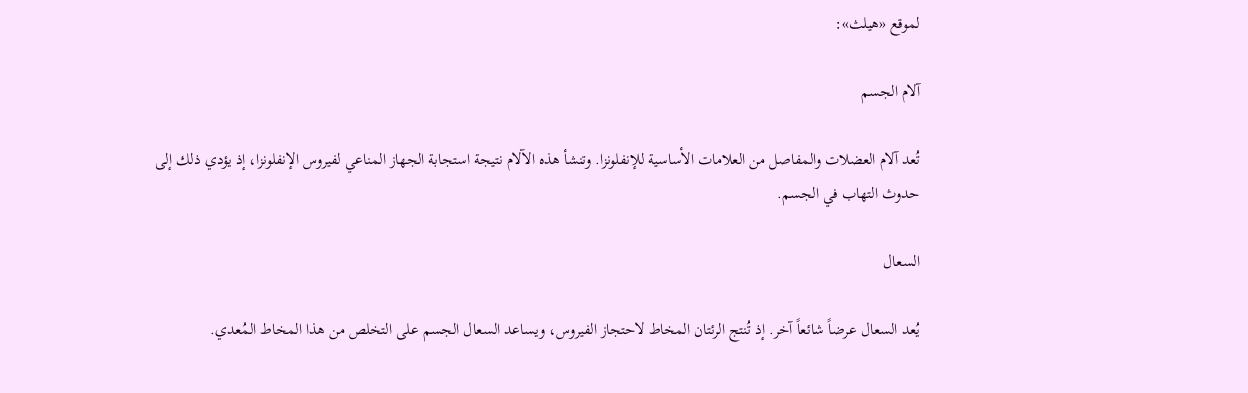لموقع «هيلث»:

آلام الجسم

تُعد آلام العضلات والمفاصل من العلامات الأساسية للإنفلونزا. وتنشأ هذه الآلام نتيجة استجابة الجهاز المناعي لفيروس الإنفلونزا، إذ يؤدي ذلك إلى حدوث التهاب في الجسم.

السعال

يُعد السعال عرضاً شائعاً آخر. إذ تُنتج الرئتان المخاط لاحتجاز الفيروس، ويساعد السعال الجسم على التخلص من هذا المخاط المُعدي.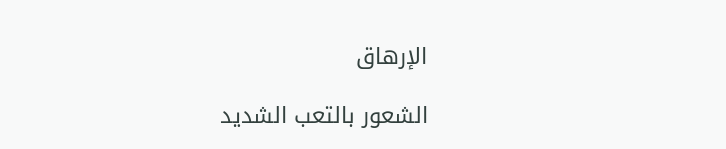الإرهاق

الشعور بالتعب الشديد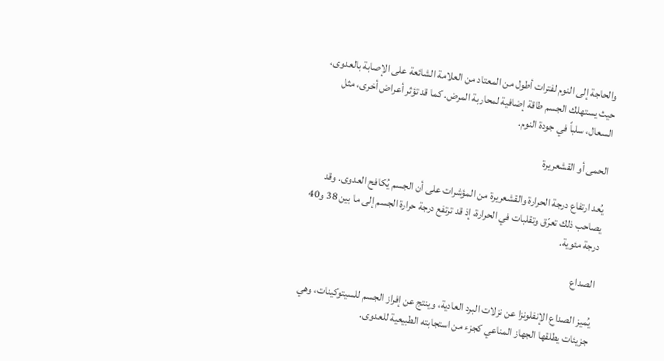والحاجة إلى النوم لفترات أطول من المعتاد من العلامة الشائعة على الإصابة بالعدوى، حيث يستهلك الجسم طاقة إضافية لمحاربة المرض. كما قد تؤثر أعراض أخرى، مثل السعال، سلباً في جودة النوم.

الحمى أو القشعريرة

يُعد ارتفاع درجة الحرارة والقشعريرة من المؤشرات على أن الجسم يُكافح العدوى. وقد يصاحب ذلك تعرّق وتقلبات في الحرارة، إذ قد ترتفع درجة حرارة الجسم إلى ما بين 38 و40 درجة مئوية.

الصداع

يُميز الصداع الإنفلونزا عن نزلات البرد العادية، وينتج عن إفراز الجسم للسيتوكينات، وهي جزيئات يطلقها الجهاز المناعي كجزء من استجابته الطبيعية للعدوى.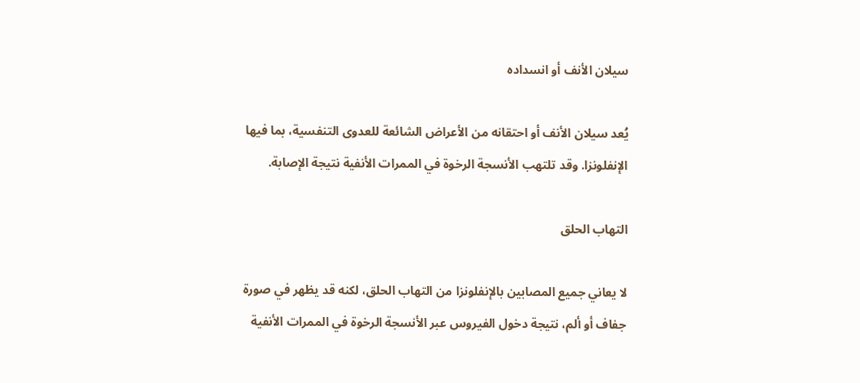سيلان الأنف أو انسداده

يُعد سيلان الأنف أو احتقانه من الأعراض الشائعة للعدوى التنفسية، بما فيها الإنفلونزا. وقد تلتهب الأنسجة الرخوة في الممرات الأنفية نتيجة الإصابة.

التهاب الحلق

لا يعاني جميع المصابين بالإنفلونزا من التهاب الحلق، لكنه قد يظهر في صورة جفاف أو ألم، نتيجة دخول الفيروس عبر الأنسجة الرخوة في الممرات الأنفية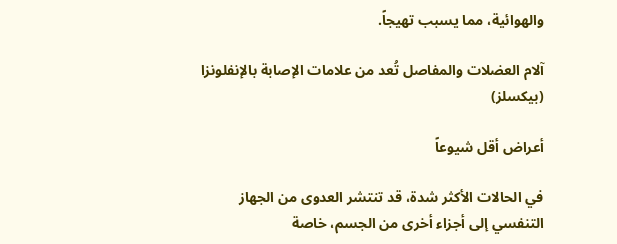والهوائية، مما يسبب تهيجاً.

آلام العضلات والمفاصل تُعد من علامات الإصابة بالإنفلونزا (بيكسلز)

أعراض أقل شيوعاً

في الحالات الأكثر شدة، قد تنتشر العدوى من الجهاز التنفسي إلى أجزاء أخرى من الجسم، خاصة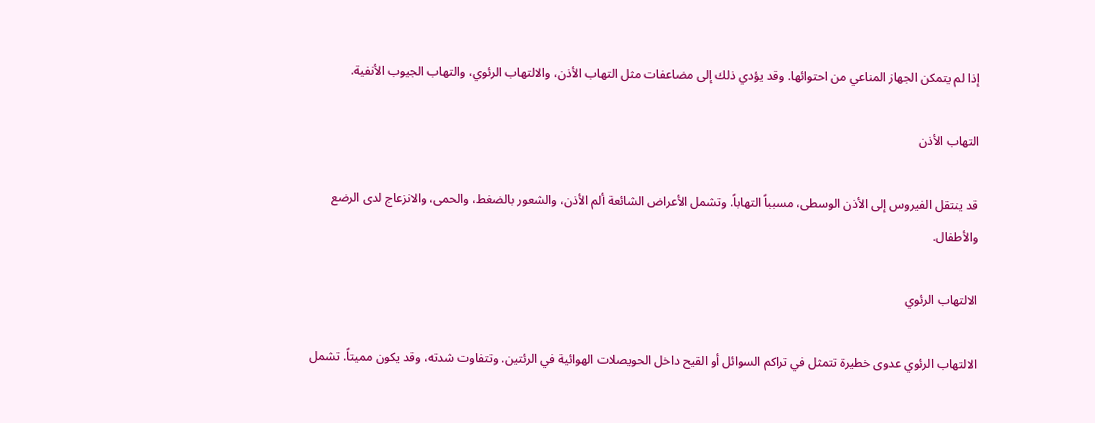إذا لم يتمكن الجهاز المناعي من احتوائها. وقد يؤدي ذلك إلى مضاعفات مثل التهاب الأذن، والالتهاب الرئوي، والتهاب الجيوب الأنفية.

التهاب الأذن

قد ينتقل الفيروس إلى الأذن الوسطى، مسبباً التهاباً. وتشمل الأعراض الشائعة ألم الأذن، والشعور بالضغط، والحمى، والانزعاج لدى الرضع والأطفال.

الالتهاب الرئوي

الالتهاب الرئوي عدوى خطيرة تتمثل في تراكم السوائل أو القيح داخل الحويصلات الهوائية في الرئتين. وتتفاوت شدته، وقد يكون مميتاً. تشمل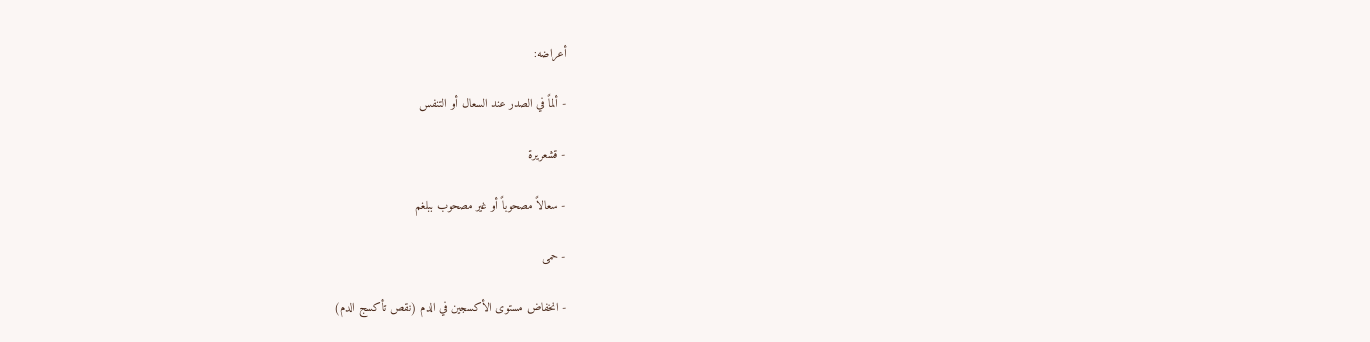أعراضه:

- ألماً في الصدر عند السعال أو التنفس

- قشعريرة

- سعالاً مصحوباً أو غير مصحوب ببلغم

- حمى

- انخفاض مستوى الأكسجين في الدم (نقص تأكسج الدم)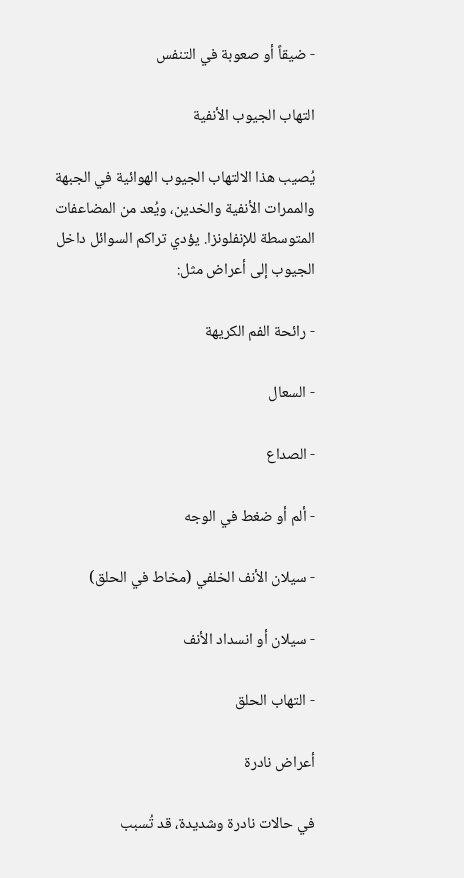- ضيقاً أو صعوبة في التنفس

التهاب الجيوب الأنفية

يُصيب هذا الالتهاب الجيوب الهوائية في الجبهة والممرات الأنفية والخدين، ويُعد من المضاعفات المتوسطة للإنفلونزا. يؤدي تراكم السوائل داخل الجيوب إلى أعراض مثل:

- رائحة الفم الكريهة

- السعال

- الصداع

- ألم أو ضغط في الوجه

- سيلان الأنف الخلفي (مخاط في الحلق)

- سيلان أو انسداد الأنف

- التهاب الحلق

أعراض نادرة

في حالات نادرة وشديدة، قد تُسبب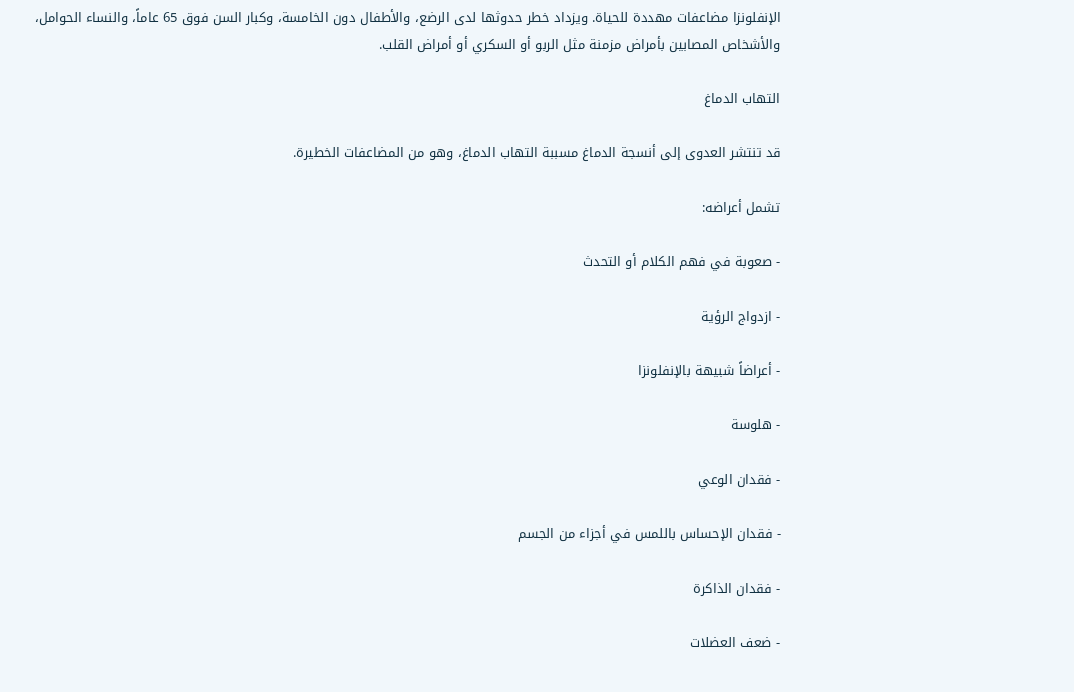الإنفلونزا مضاعفات مهددة للحياة. ويزداد خطر حدوثها لدى الرضع، والأطفال دون الخامسة، وكبار السن فوق 65 عاماً، والنساء الحوامل، والأشخاص المصابين بأمراض مزمنة مثل الربو أو السكري أو أمراض القلب.

التهاب الدماغ

قد تنتشر العدوى إلى أنسجة الدماغ مسببة التهاب الدماغ، وهو من المضاعفات الخطيرة.

تشمل أعراضه:

- صعوبة في فهم الكلام أو التحدث

- ازدواج الرؤية

- أعراضاً شبيهة بالإنفلونزا

- هلوسة

- فقدان الوعي

- فقدان الإحساس باللمس في أجزاء من الجسم

- فقدان الذاكرة

- ضعف العضلات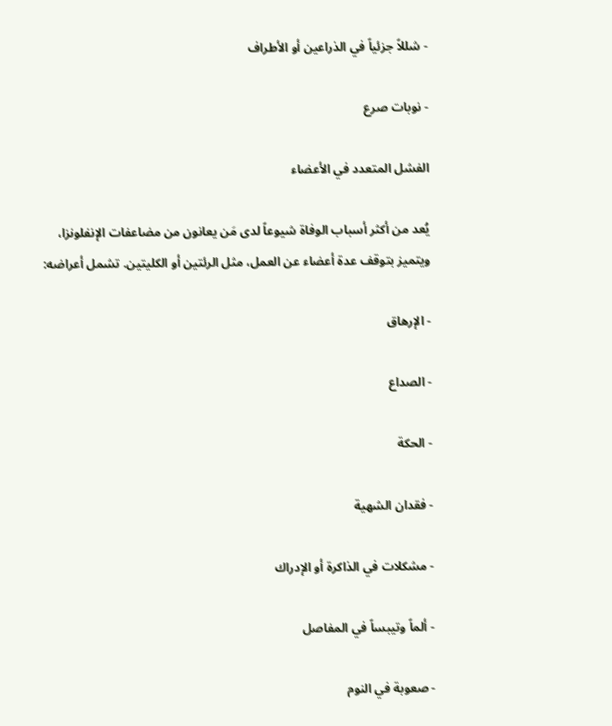- شللاً جزئياً في الذراعين أو الأطراف

- نوبات صرع

الفشل المتعدد في الأعضاء

يُعد من أكثر أسباب الوفاة شيوعاً لدى مَن يعانون من مضاعفات الإنفلونزا، ويتميز بتوقف عدة أعضاء عن العمل، مثل الرئتين أو الكليتين. تشمل أعراضه:

- الإرهاق

- الصداع

- الحكة

- فقدان الشهية

- مشكلات في الذاكرة أو الإدراك

- ألماً وتيبساً في المفاصل

- صعوبة في النوم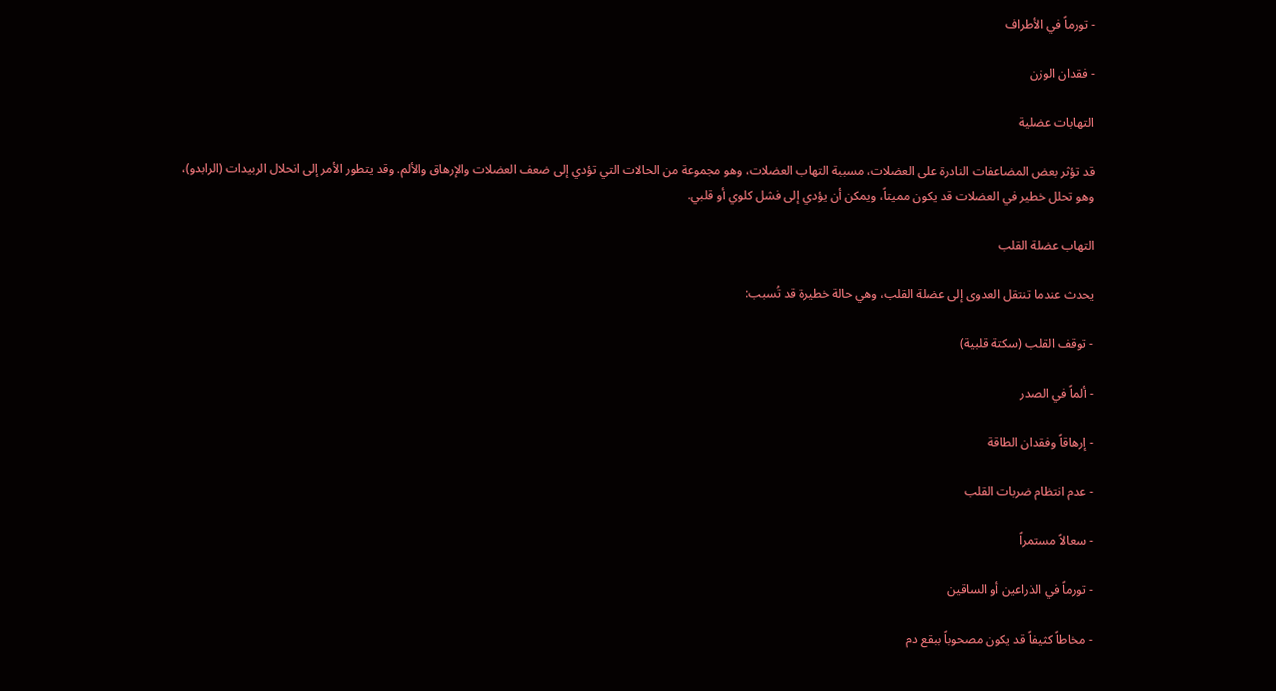- تورماً في الأطراف

- فقدان الوزن

التهابات عضلية

قد تؤثر بعض المضاعفات النادرة على العضلات، مسببة التهاب العضلات، وهو مجموعة من الحالات التي تؤدي إلى ضعف العضلات والإرهاق والألم. وقد يتطور الأمر إلى انحلال الربيدات (الرابدو)، وهو تحلل خطير في العضلات قد يكون مميتاً، ويمكن أن يؤدي إلى فشل كلوي أو قلبي.

التهاب عضلة القلب

يحدث عندما تنتقل العدوى إلى عضلة القلب، وهي حالة خطيرة قد تُسبب:

- توقف القلب (سكتة قلبية)

- ألماً في الصدر

- إرهاقاً وفقدان الطاقة

- عدم انتظام ضربات القلب

- سعالاً مستمراً

- تورماً في الذراعين أو الساقين

- مخاطاً كثيفاً قد يكون مصحوباً ببقع دم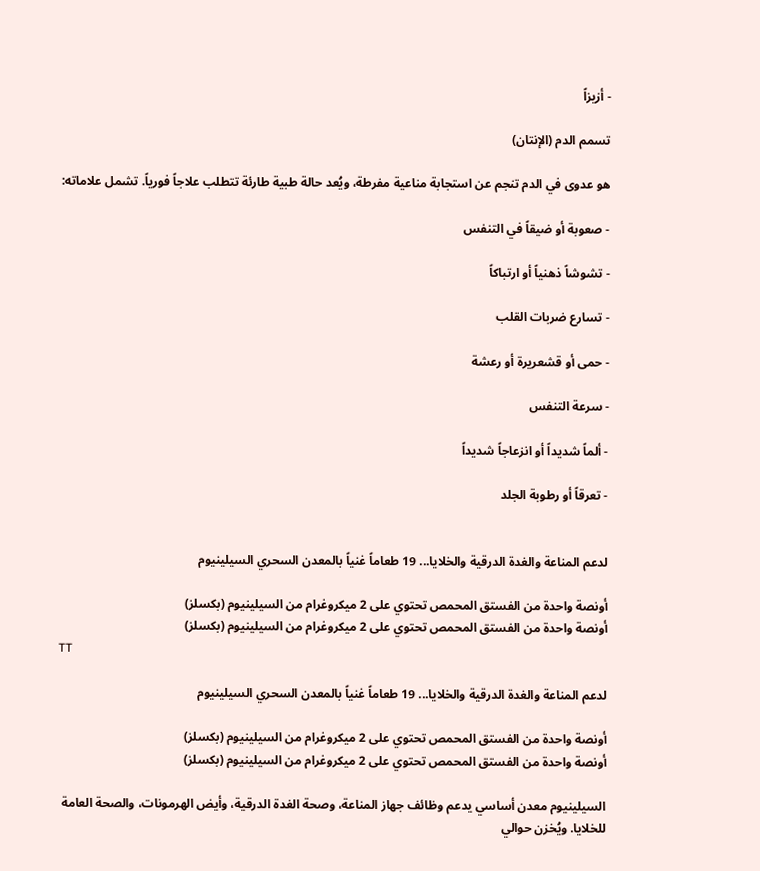- أزيزاً

تسمم الدم (الإنتان)

هو عدوى في الدم تنجم عن استجابة مناعية مفرطة، ويُعد حالة طبية طارئة تتطلب علاجاً فورياً. تشمل علاماته:

- صعوبة أو ضيقاً في التنفس

- تشوشاً ذهنياً أو ارتباكاً

- تسارع ضربات القلب

- حمى أو قشعريرة أو رعشة

- سرعة التنفس

- ألماً شديداً أو انزعاجاً شديداً

- تعرقاً أو رطوبة الجلد


لدعم المناعة والغدة الدرقية والخلايا... 19 طعاماً غنياً بالمعدن السحري السيلينيوم

أونصة واحدة من الفستق المحمص تحتوي على 2 ميكروغرام من السيلينيوم (بكسلز)
أونصة واحدة من الفستق المحمص تحتوي على 2 ميكروغرام من السيلينيوم (بكسلز)
TT

لدعم المناعة والغدة الدرقية والخلايا... 19 طعاماً غنياً بالمعدن السحري السيلينيوم

أونصة واحدة من الفستق المحمص تحتوي على 2 ميكروغرام من السيلينيوم (بكسلز)
أونصة واحدة من الفستق المحمص تحتوي على 2 ميكروغرام من السيلينيوم (بكسلز)

السيلينيوم معدن أساسي يدعم وظائف جهاز المناعة، وصحة الغدة الدرقية، وأيض الهرمونات، والصحة العامة للخلايا. ويُخزن حوالي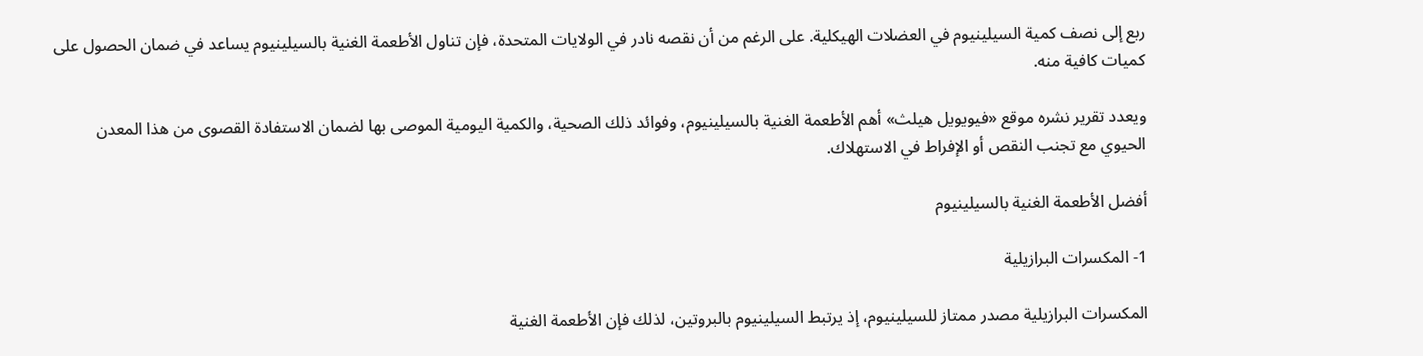ربع إلى نصف كمية السيلينيوم في العضلات الهيكلية. على الرغم من أن نقصه نادر في الولايات المتحدة، فإن تناول الأطعمة الغنية بالسيلينيوم يساعد في ضمان الحصول على كميات كافية منه.

ويعدد تقرير نشره موقع «فيويويل هيلث» أهم الأطعمة الغنية بالسيلينيوم، وفوائد ذلك الصحية، والكمية اليومية الموصى بها لضمان الاستفادة القصوى من هذا المعدن الحيوي مع تجنب النقص أو الإفراط في الاستهلاك.

أفضل الأطعمة الغنية بالسيلينيوم

1- المكسرات البرازيلية

المكسرات البرازيلية مصدر ممتاز للسيلينيوم، إذ يرتبط السيلينيوم بالبروتين، لذلك فإن الأطعمة الغنية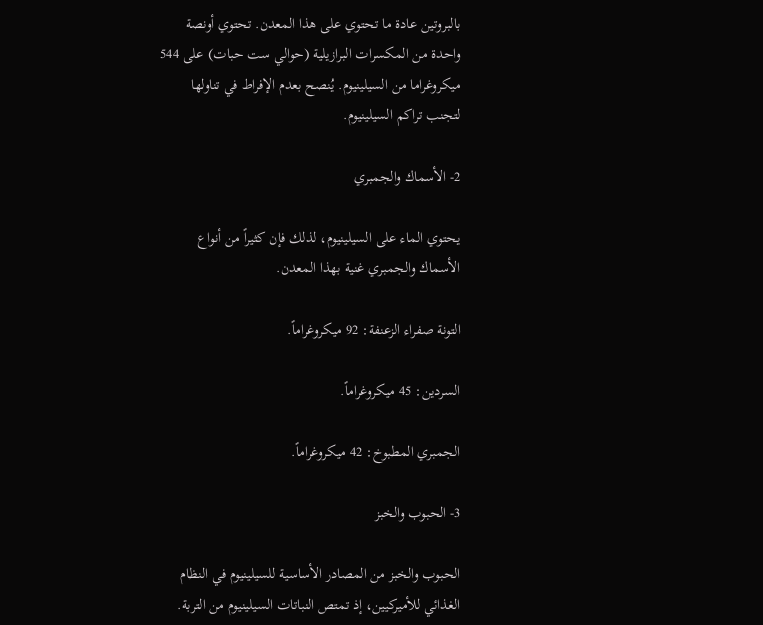بالبروتين عادة ما تحتوي على هذا المعدن. تحتوي أونصة واحدة من المكسرات البرازيلية (حوالي ست حبات) على 544 ميكروغراما من السيلينيوم. يُنصح بعدم الإفراط في تناولها لتجنب تراكم السيلينيوم.

2- الأسماك والجمبري

يحتوي الماء على السيلينيوم، لذلك فإن كثيراً من أنواع الأسماك والجمبري غنية بهذا المعدن.

التونة صفراء الزعنفة: 92 ميكروغراماً.

السردين: 45 ميكروغراماً.

الجمبري المطبوخ: 42 ميكروغراماً.

3- الحبوب والخبز

الحبوب والخبز من المصادر الأساسية للسيلينيوم في النظام الغذائي للأميركيين، إذ تمتص النباتات السيلينيوم من التربة.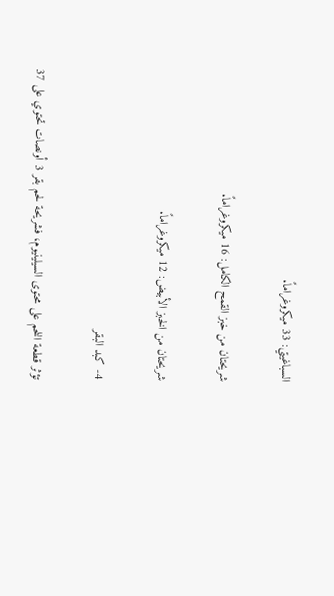السباغيتي: 33 ميكروغراماً.

شريحتان من خبز القمح الكامل: 16 ميكروغراماً.

شريحتان من الخبز الأبيض: 12 ميكروغراماً.

4- كبد البقر

تؤثر قطعة اللحم على محتوى السيلينيوم، فشريحة لحم بقر 3 أونصات تحتوي على 37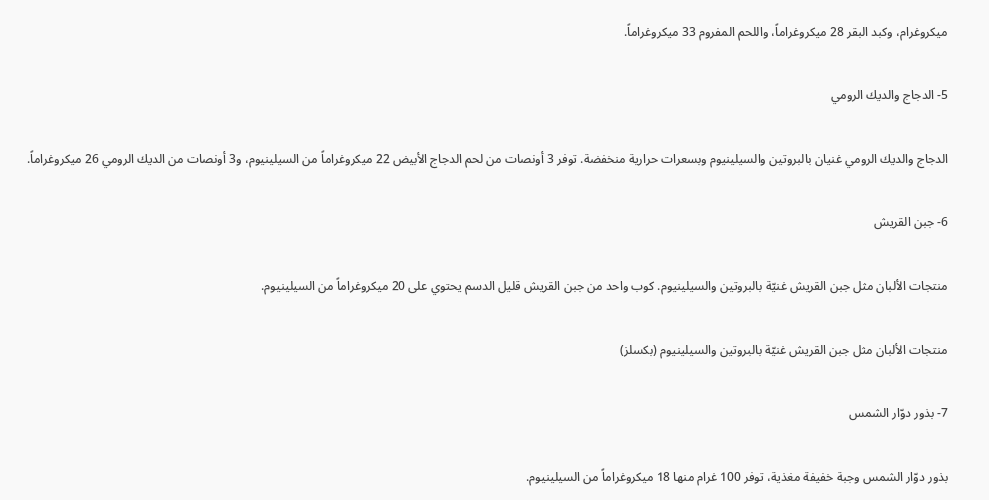ميكروغرام، وكبد البقر 28 ميكروغراماً، واللحم المفروم 33 ميكروغراماً.

5- الدجاج والديك الرومي

الدجاج والديك الرومي غنيان بالبروتين والسيلينيوم وبسعرات حرارية منخفضة. توفر 3 أونصات من لحم الدجاج الأبيض 22 ميكروغراماً من السيلينيوم، و3 أونصات من الديك الرومي 26 ميكروغراماً.

6- جبن القريش

منتجات الألبان مثل جبن القريش غنيّة بالبروتين والسيلينيوم. كوب واحد من جبن القريش قليل الدسم يحتوي على 20 ميكروغراماً من السيلينيوم.

منتجات الألبان مثل جبن القريش غنيّة بالبروتين والسيلينيوم (بكسلز)

7- بذور دوّار الشمس

بذور دوّار الشمس وجبة خفيفة مغذية، توفر 100 غرام منها 18 ميكروغراماً من السيلينيوم.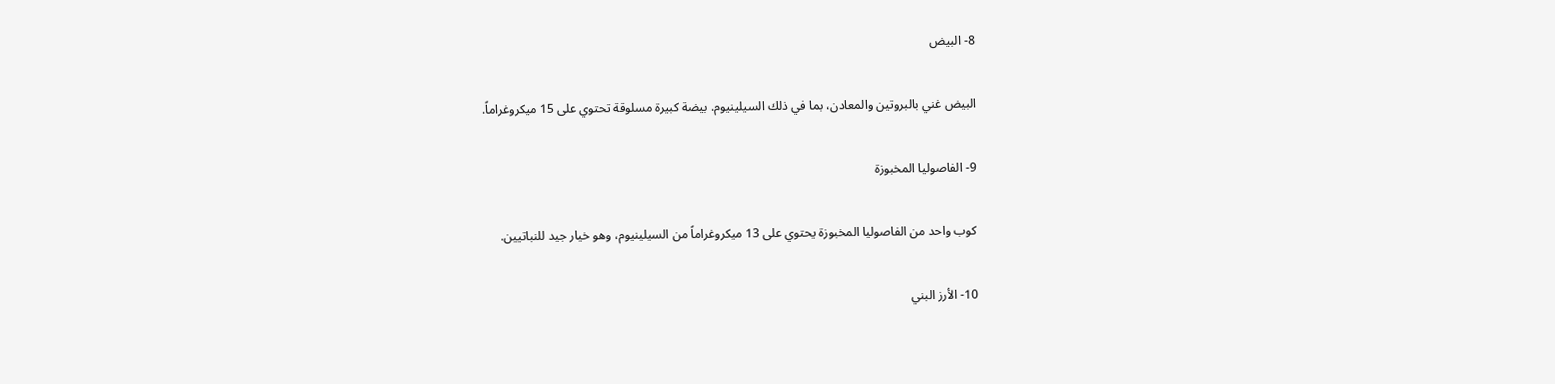8- البيض

البيض غني بالبروتين والمعادن، بما في ذلك السيلينيوم. بيضة كبيرة مسلوقة تحتوي على 15 ميكروغراماً.

9- الفاصوليا المخبوزة

كوب واحد من الفاصوليا المخبوزة يحتوي على 13 ميكروغراماً من السيلينيوم، وهو خيار جيد للنباتيين.

10- الأرز البني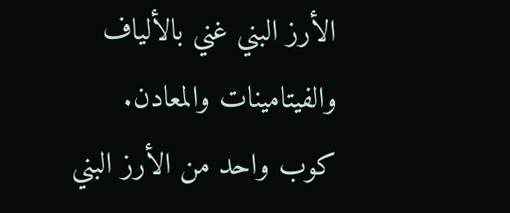الأرز البني غني بالألياف والفيتامينات والمعادن. كوب واحد من الأرز البني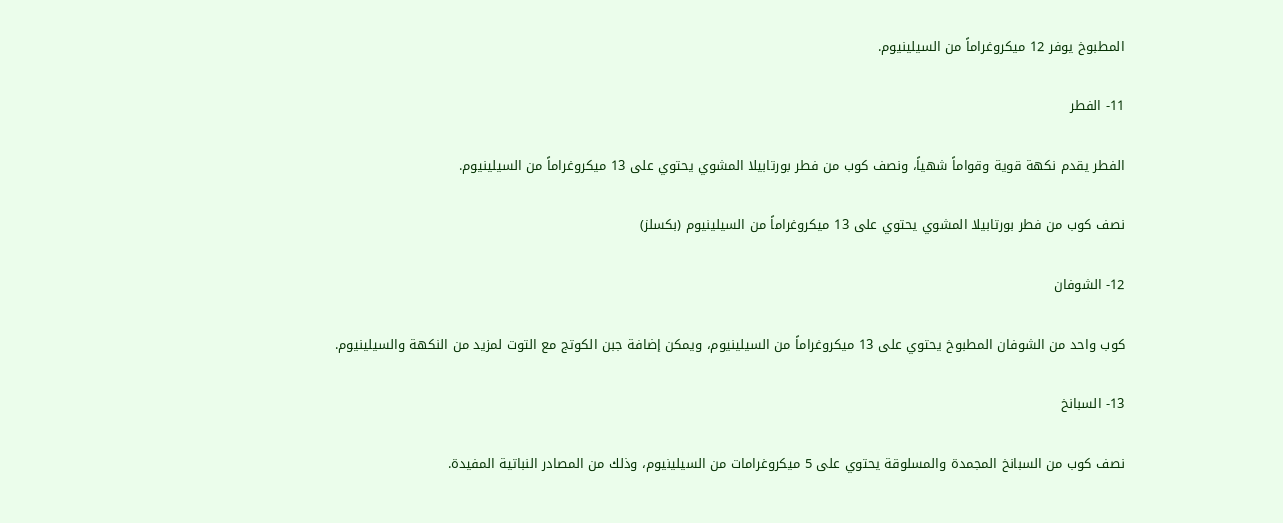المطبوخ يوفر 12 ميكروغراماً من السيلينيوم.

11- الفطر

الفطر يقدم نكهة قوية وقواماً شهياً، ونصف كوب من فطر بورتابيلا المشوي يحتوي على 13 ميكروغراماً من السيلينيوم.

نصف كوب من فطر بورتابيلا المشوي يحتوي على 13 ميكروغراماً من السيلينيوم (بكسلز)

12- الشوفان

كوب واحد من الشوفان المطبوخ يحتوي على 13 ميكروغراماً من السيلينيوم، ويمكن إضافة جبن الكوتج مع التوت لمزيد من النكهة والسيلينيوم.

13- السبانخ

نصف كوب من السبانخ المجمدة والمسلوقة يحتوي على 5 ميكروغرامات من السيلينيوم، وذلك من المصادر النباتية المفيدة.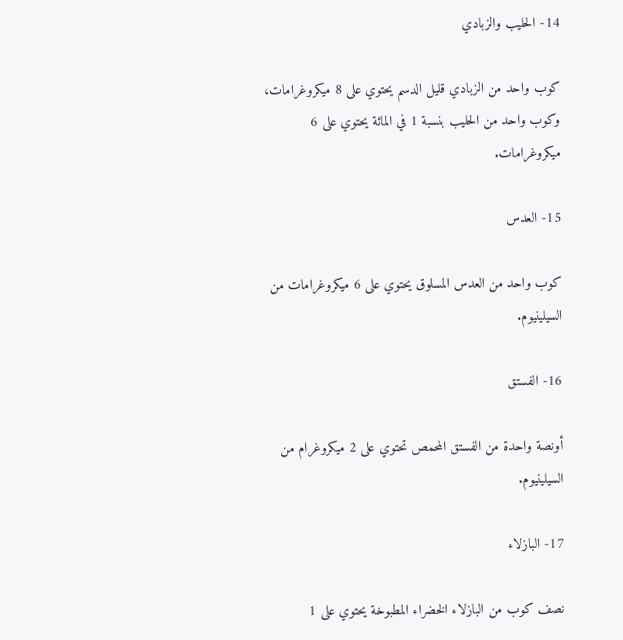14- الحليب والزبادي

كوب واحد من الزبادي قليل الدسم يحتوي على 8 ميكروغرامات، وكوب واحد من الحليب بنسبة 1 في المائة يحتوي على 6 ميكروغرامات.

15- العدس

كوب واحد من العدس المسلوق يحتوي على 6 ميكروغرامات من السيلينيوم.

16- الفستق

أونصة واحدة من الفستق المحمص تحتوي على 2 ميكروغرام من السيلينيوم.

17- البازلاء

نصف كوب من البازلاء الخضراء المطبوخة يحتوي على 1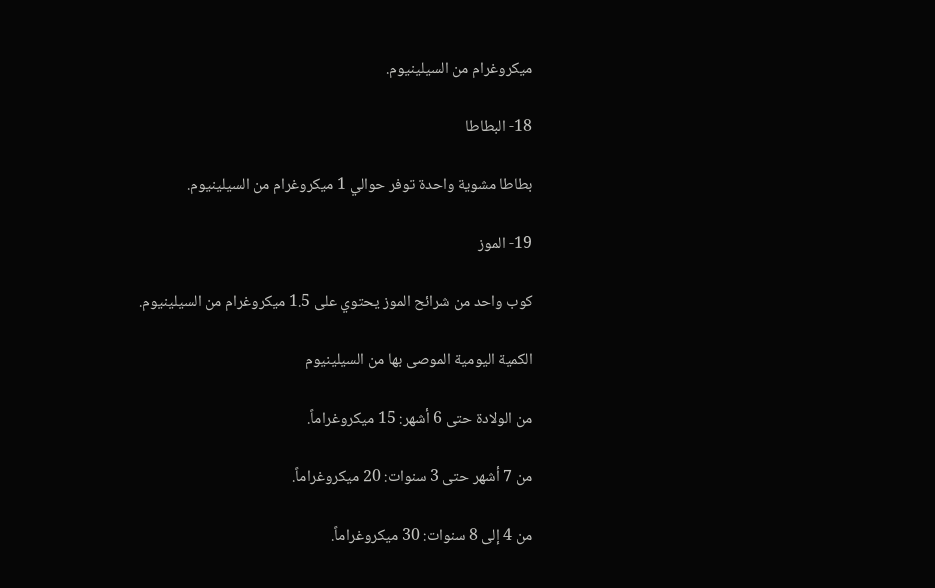ميكروغرام من السيلينيوم.

18- البطاطا

بطاطا مشوية واحدة توفر حوالي 1 ميكروغرام من السيلينيوم.

19- الموز

كوب واحد من شرائح الموز يحتوي على 1.5 ميكروغرام من السيلينيوم.

الكمية اليومية الموصى بها من السيلينيوم

من الولادة حتى 6 أشهر: 15 ميكروغراماً.

من 7 أشهر حتى 3 سنوات: 20 ميكروغراماً.

من 4 إلى 8 سنوات: 30 ميكروغراماً.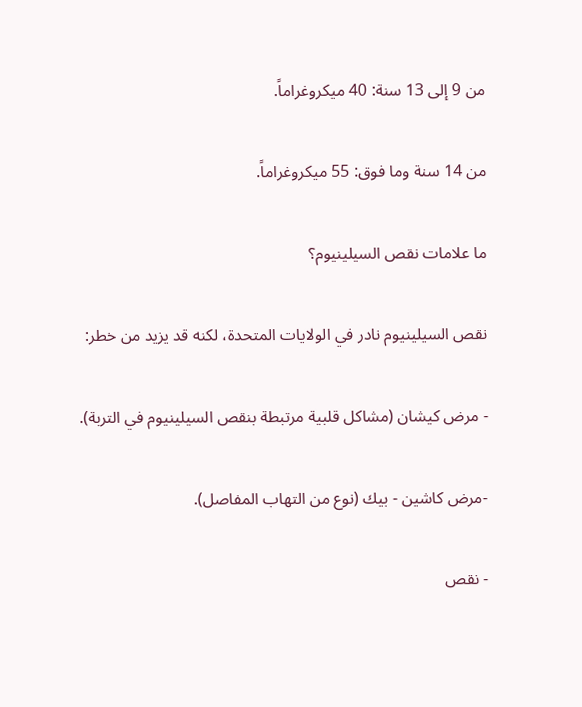من 9 إلى 13 سنة: 40 ميكروغراماً.

من 14 سنة وما فوق: 55 ميكروغراماً.

ما علامات نقص السيلينيوم؟

نقص السيلينيوم نادر في الولايات المتحدة، لكنه قد يزيد من خطر:

- مرض كيشان (مشاكل قلبية مرتبطة بنقص السيلينيوم في التربة).

-مرض كاشين - بيك (نوع من التهاب المفاصل).

- نقص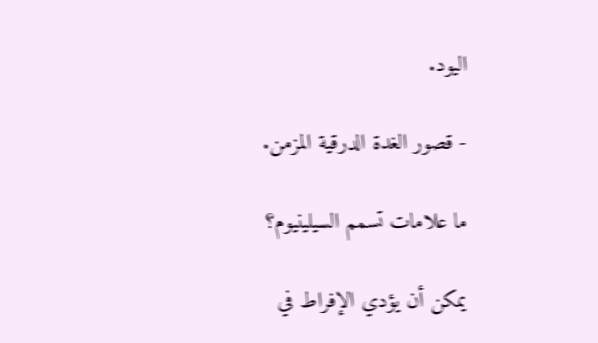اليود.

- قصور الغدة الدرقية المزمن.

ما علامات تسمم السيلينيوم؟

يمكن أن يؤدي الإفراط في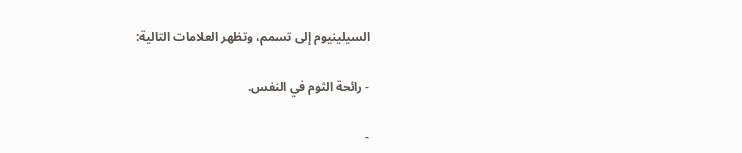السيلينيوم إلى تسمم، وتظهر العلامات التالية:

- رائحة الثوم في النفس.

-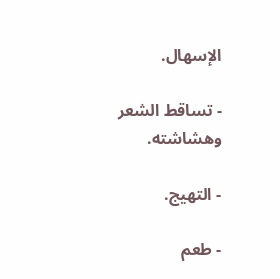الإسهال.

- تساقط الشعر وهشاشته.

- التهيج.

- طعم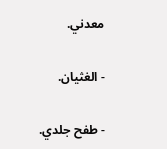معدني.

- الغثيان.

- طفح جلدي.